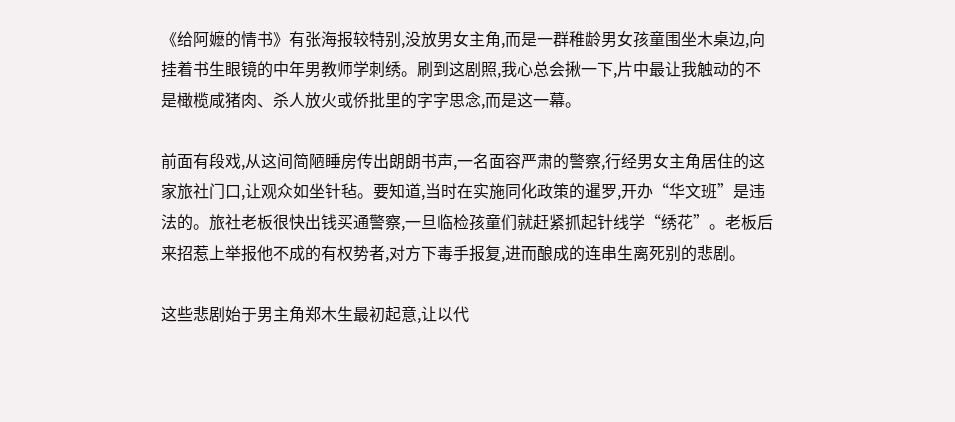《给阿嬷的情书》有张海报较特别,没放男女主角,而是一群稚龄男女孩童围坐木桌边,向挂着书生眼镜的中年男教师学刺绣。刷到这剧照,我心总会揪一下,片中最让我触动的不是橄榄咸猪肉、杀人放火或侨批里的字字思念,而是这一幕。

前面有段戏,从这间简陋睡房传出朗朗书声,一名面容严肃的警察,行经男女主角居住的这家旅社门口,让观众如坐针毡。要知道,当时在实施同化政策的暹罗,开办“华文班”是违法的。旅社老板很快出钱买通警察,一旦临检孩童们就赶紧抓起针线学“绣花”。老板后来招惹上举报他不成的有权势者,对方下毒手报复,进而酿成的连串生离死别的悲剧。

这些悲剧始于男主角郑木生最初起意,让以代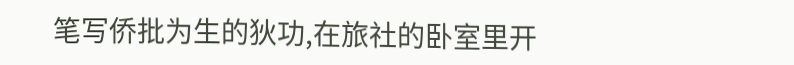笔写侨批为生的狄功,在旅社的卧室里开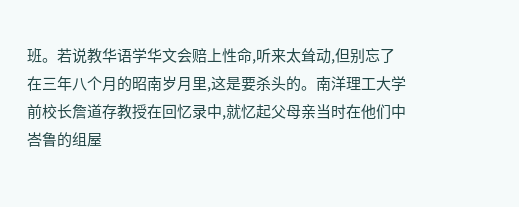班。若说教华语学华文会赔上性命,听来太耸动,但别忘了在三年八个月的昭南岁月里,这是要杀头的。南洋理工大学前校长詹道存教授在回忆录中,就忆起父母亲当时在他们中峇鲁的组屋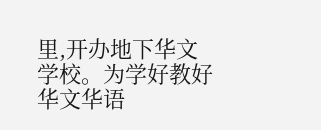里,开办地下华文学校。为学好教好华文华语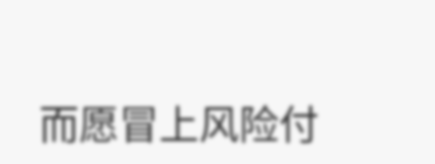而愿冒上风险付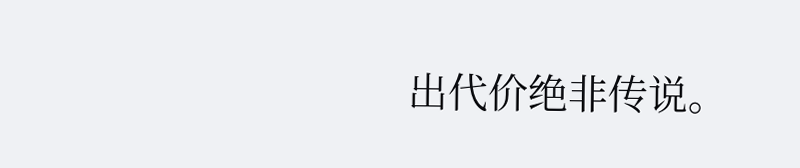出代价绝非传说。